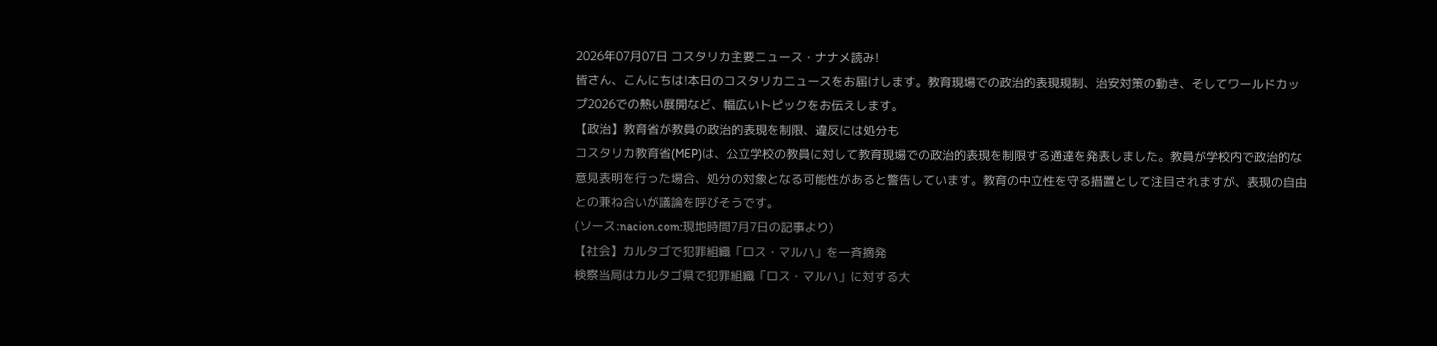2026年07月07日 コスタリカ主要ニュース・ナナメ読み!
皆さん、こんにちは!本日のコスタリカニュースをお届けします。教育現場での政治的表現規制、治安対策の動き、そしてワールドカップ2026での熱い展開など、幅広いトピックをお伝えします。
【政治】教育省が教員の政治的表現を制限、違反には処分も
コスタリカ教育省(MEP)は、公立学校の教員に対して教育現場での政治的表現を制限する通達を発表しました。教員が学校内で政治的な意見表明を行った場合、処分の対象となる可能性があると警告しています。教育の中立性を守る措置として注目されますが、表現の自由との兼ね合いが議論を呼びそうです。
(ソース:nacion.com:現地時間7月7日の記事より)
【社会】カルタゴで犯罪組織「ロス・マルハ」を一斉摘発
検察当局はカルタゴ県で犯罪組織「ロス・マルハ」に対する大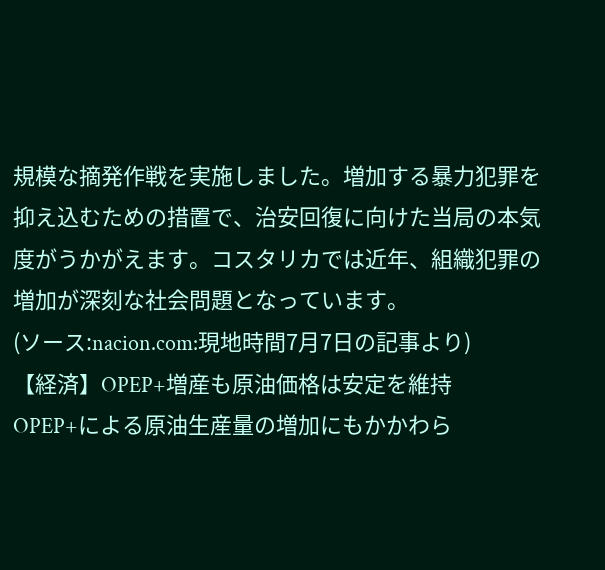規模な摘発作戦を実施しました。増加する暴力犯罪を抑え込むための措置で、治安回復に向けた当局の本気度がうかがえます。コスタリカでは近年、組織犯罪の増加が深刻な社会問題となっています。
(ソース:nacion.com:現地時間7月7日の記事より)
【経済】OPEP+増産も原油価格は安定を維持
OPEP+による原油生産量の増加にもかかわら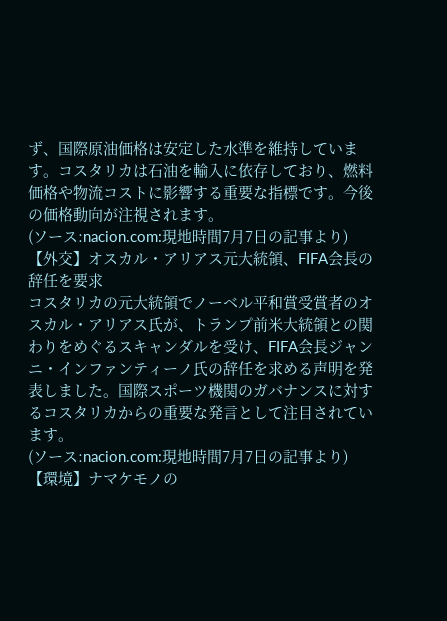ず、国際原油価格は安定した水準を維持しています。コスタリカは石油を輸入に依存しており、燃料価格や物流コストに影響する重要な指標です。今後の価格動向が注視されます。
(ソース:nacion.com:現地時間7月7日の記事より)
【外交】オスカル・アリアス元大統領、FIFA会長の辞任を要求
コスタリカの元大統領でノーベル平和賞受賞者のオスカル・アリアス氏が、トランプ前米大統領との関わりをめぐるスキャンダルを受け、FIFA会長ジャンニ・インファンティーノ氏の辞任を求める声明を発表しました。国際スポーツ機関のガバナンスに対するコスタリカからの重要な発言として注目されています。
(ソース:nacion.com:現地時間7月7日の記事より)
【環境】ナマケモノの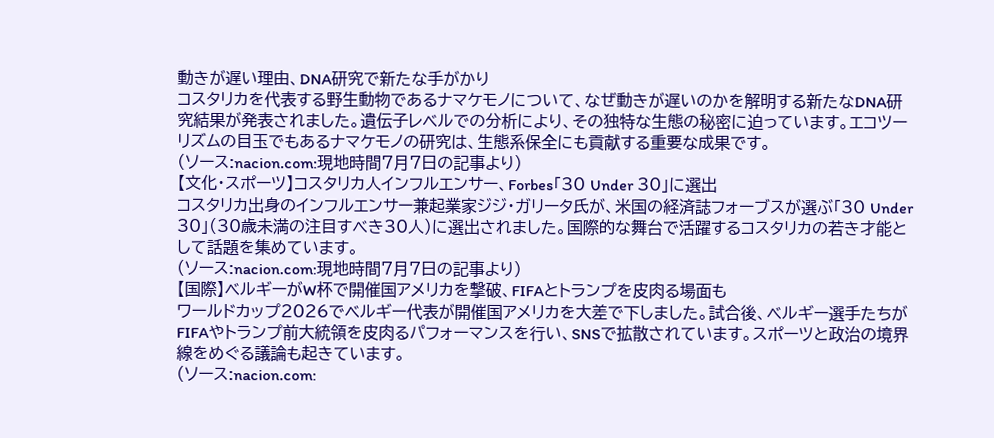動きが遅い理由、DNA研究で新たな手がかり
コスタリカを代表する野生動物であるナマケモノについて、なぜ動きが遅いのかを解明する新たなDNA研究結果が発表されました。遺伝子レベルでの分析により、その独特な生態の秘密に迫っています。エコツーリズムの目玉でもあるナマケモノの研究は、生態系保全にも貢献する重要な成果です。
(ソース:nacion.com:現地時間7月7日の記事より)
【文化・スポーツ】コスタリカ人インフルエンサー、Forbes「30 Under 30」に選出
コスタリカ出身のインフルエンサー兼起業家ジジ・ガリータ氏が、米国の経済誌フォーブスが選ぶ「30 Under 30」(30歳未満の注目すべき30人)に選出されました。国際的な舞台で活躍するコスタリカの若き才能として話題を集めています。
(ソース:nacion.com:現地時間7月7日の記事より)
【国際】ベルギーがW杯で開催国アメリカを撃破、FIFAとトランプを皮肉る場面も
ワールドカップ2026でベルギー代表が開催国アメリカを大差で下しました。試合後、ベルギー選手たちがFIFAやトランプ前大統領を皮肉るパフォーマンスを行い、SNSで拡散されています。スポーツと政治の境界線をめぐる議論も起きています。
(ソース:nacion.com: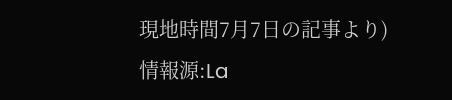現地時間7月7日の記事より)
情報源:La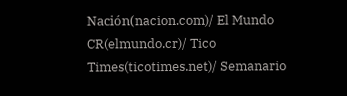Nación(nacion.com)/ El Mundo CR(elmundo.cr)/ Tico Times(ticotimes.net)/ Semanario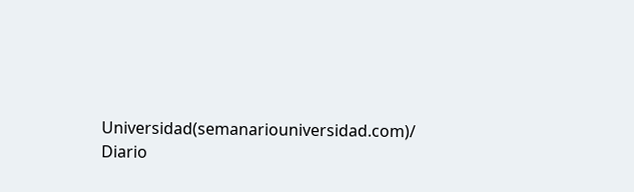Universidad(semanariouniversidad.com)/ Diario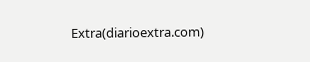Extra(diarioextra.com)